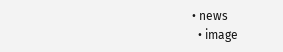• news
  • image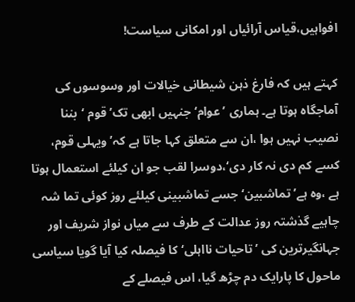افواہیں،قیاس آرائیاں اور امکانی سیاست!

کہتے ہیں کہ فارغ ذہن شیطانی خیالات اور وسوسوں کی آماجگاہ ہوتا ہے۔ ہماری ’عوام‘ جنہیں ابھی تک’ قوم ‘بننا نصیب نہیں ہوا ،ان سے متعلق کہا جاتا ہے کہ’ ویہلی قوم، کسے کم دی نہ کار دی‘،دوسرا لقب جو ان کیلئے استعمال ہوتا ہے ،وہ ہے’تماشبین‘ جسے تماشبینی کیلئے روز کوئی تما شہ چاہیے گذشتہ روز عدالت کے طرف سے میاں نواز شریف اور جہانگیرترین کی ’تاحیات نااہلی‘ کا فیصلہ کیا آیا گویا سیاسی ماحول کا پارایک دم چڑھ گیا، اس فیصلے کے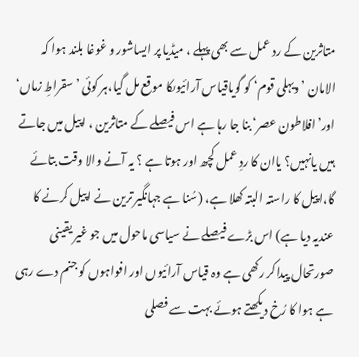متاثرین کے رد عمل سے بھی پہلے ، میڈیا پر ایساشور و غوغا بلند ہوا کہ الامان ’ویہلی قوم‘ کو گویاقیاس آرائیوںکا موقع مل گیا،ہر کوئی ’سقراطِ زماں‘ اور’افلاطون عصر‘ بنا جا رہا ہے اس فیصلے کے متاثرین ، اپیل میں جاتے ہیں یانہیں؟ یاان کا ردِ عمل کچھ اور ہوتا ہے ؟ یہ آنے والا وقت بتائے گا،اپیل کا راستہ البتہ کھلا ہے، (سُنا ہے جہانگیر ترین نے اپیل کرنے کا عندیہ دیا ہے) اس بڑے فیصلے نے سیاسی ماحول میں جو غیر یقینی صورتحال پیداکر رکھی ہے وہ قیاس آرائیوں اور افواہوں کو جنم دے رہی ہے ہوا کا رُخ دیکھتے ہوئے بہت سے فصلی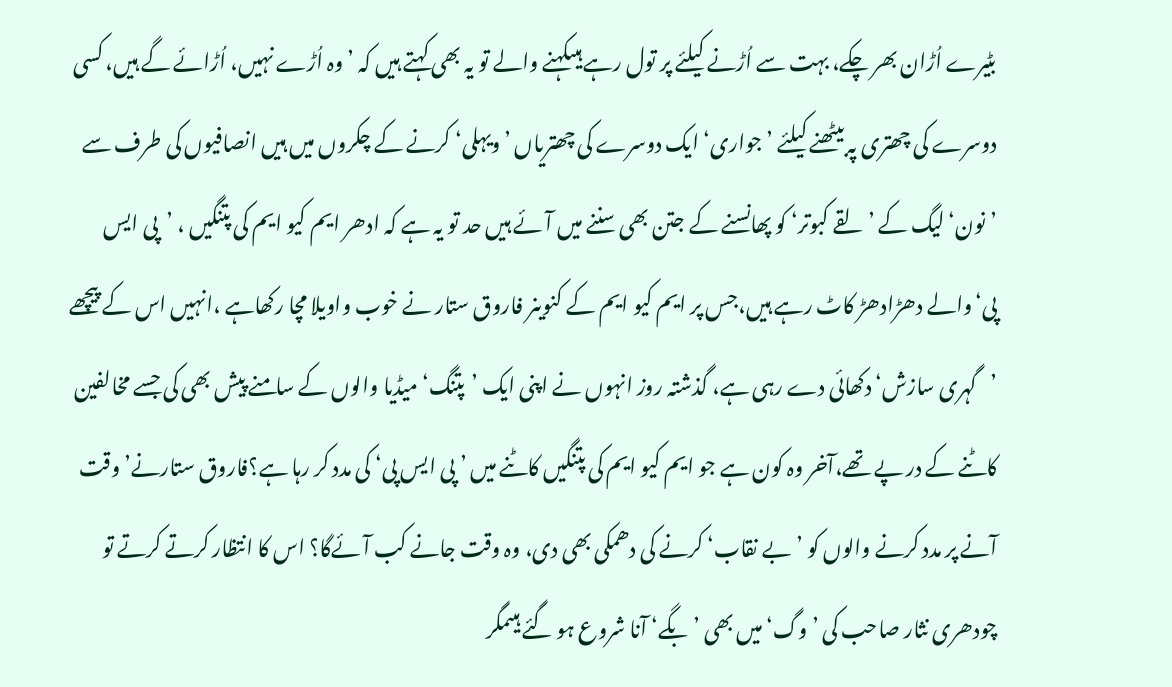بٹیرے اُڑان بھر چکے، بہت سے اُڑنے کیلئے پر تول رہے ہیںکہنے والے تو یہ بھی کہتے ہیں کہ ’وہ اُڑے نہیں، اُڑائے گے ہیں، کسی دوسرے کی چھتری پہ بیٹھنے کیلئے ’جواری‘ ایک دوسرے کی چھتریاں ’ ویہلی‘ کرنے کے چکروں میں ہیں انصافیوں کی طرف سے ’نون‘ لیگ کے ’لقے کبوتر‘ کو پھانسنے کے جتن بھی سننے میں آئے ہیں حد تو یہ ہے کہ ادھر ایم کیو ایم کی پتنگیں ، ’پی ایس پی‘والے دھڑادھڑ کاٹ رہے ہیں،جس پر ایم کیو ایم کے کنوینر فاروق ستار نے خوب واویلا مچا رکھاہے ،انہیں اس کے پیچھے ’گہری سازش‘ دکھائی دے رہی ہے، گذشتہ روز انہوں نے اپنی ایک ’پتنگ‘ میڈیا والوں کے سامنے پیش بھی کی جسے مخالفین کاٹنے کے در پے تھے،آخر وہ کون ہے جو ایم کیو ایم کی پتنگیں کاٹنے میں ’ پی ایس پی‘ کی مدد کر رہا ہے؟فاروق ستارنے’ وقت آنے پر مدد کرنے والوں کو ’بے نقاب‘ کرنے کی دھمکی بھی دی، وہ وقت جانے کب آئےگا؟ اس کا انتظار کرتے کرتے تو چودھری نثار صاحب کی ’وگ‘ میں بھی ’بگے‘ آنا شروع ہو گئے ہیںمگر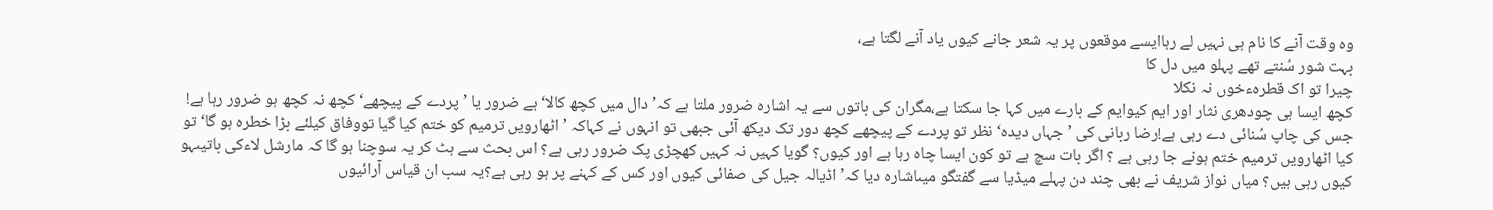وہ وقت آنے کا نام ہی نہیں لے رہاایسے موقعوں پر یہ شعر جانے کیوں یاد آنے لگتا ہے،
بہت شور سُنتے تھے پہلو میں دل کا
چیرا تو اک قطرہءخوں نہ نکلا
کچھ ایسا ہی چودھری نثار اور ایم کیوایم کے بارے میں کہا جا سکتا ہے،مگران کی باتوں سے یہ اشارہ ضرور ملتا ہے کہ’ دال میں کچھ کالا‘ ہے ضرور یا ’پردے کے پیچھے‘ کچھ نہ کچھ ہو ضرور رہا ہے! جس کی چاپ سُنائی دے رہی ہے!رضا ربانی کی ’جہاں دیدہ‘ نظر تو پردے کے پیچھے کچھ دور تک دیکھ آئی جبھی تو انہوں نے کہاکہ ’ اٹھارویں ترمیم کو ختم کیا گیا تووفاق کیلئے بڑا خطرہ ہو گا‘تو کیا اٹھارویں ترمیم ختم ہونے جا رہی ہے ؟ اگر بات سچ ہے تو کون ایسا چاہ رہا ہے اور کیوں؟ گویا کہیں نہ کہیں کھچڑی پک ضرور رہی ہے؟ اس بحث سے ہٹ کر یہ سوچنا ہو گا کہ مارشل لاءکی باتیںہو کیوں رہی ہیں؟ میاں نواز شریف نے بھی چند دن پہلے میڈیا سے گفتگو میںاشارہ دیا کہ’ اڈیالہ جیل کی صفائی کیوں اور کس کے کہنے پر ہو رہی ہے؟یہ سب ان قیاس آرائیوں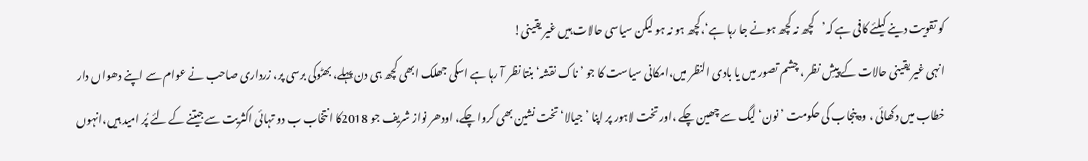کو تقویت دینے کیلئے کافی ہے کہ’کچھ نہ کچھ ہونے جا رہا ہے‘،کچھ ہو نہ ہو لیکن سیاسی حالات ہیں غیر یقینی!
انہی غیر یقینی حالات کے پیشِ نظر ، چشم تصور میں یا بادی النظر میں،امکانی سیاست کا جو ’ ناک نقشہ‘ بنتا نظر آ رہا ہے اسکی جھلک ابھی کچھ ہی دن پہلے، بھٹوکی برسی پر، زرداری صاحب نے عوام سے اپنے دھواں دار خطاب میں دکھائی ، وہ پنجاب کی حکومت ’نون‘ لیگ سے چھین چکے ،اور تخت لاہور پر اپنا ’جیالا‘ تخت نشین بھی کروا چکے، اودھر نواز شریف جو 2018کا انتخاب ب دو تہائی اکثریت سے جیتنے کے لئے پُر امید ہیں،انہوں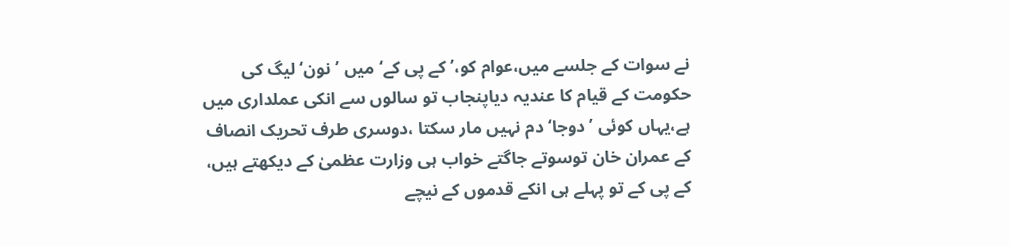نے سوات کے جلسے میں،عوام کو،’ کے پی کے‘ میں ’نون‘ لیگ کی حکومت کے قیام کا عندیہ دیاپنجاب تو سالوں سے انکی عملداری میں ہے،یہاں کوئی ’دوجا‘ دم نہیں مار سکتا ،دوسری طرف تحریک انصاف کے عمران خان توسوتے جاگتے خواب ہی وزارت عظمیٰ کے دیکھتے ہیں، کے پی کے تو پہلے ہی انکے قدموں کے نیچے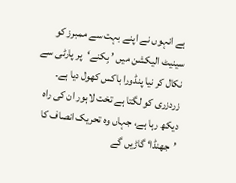ہے انہوں نے اپنے بہت سے ممبرز کو سینیٹ الیکشن میں ’ بِکنے‘پر پارٹی سے نکال کر نیا پنڈورا باکس کھول دیا ہے۔ زردزری کو لگتا ہے تخت لاہور ان کی راہ دیکھ رہا ہے، جہاں وہ تحریک انصاف کا ’جھنڈا‘ گاڑیں گے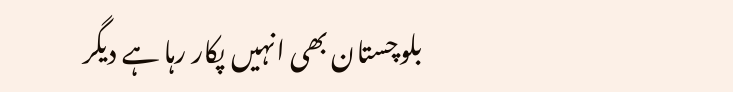بلوچستان بھی انہیں پکار رہا ہے دیگر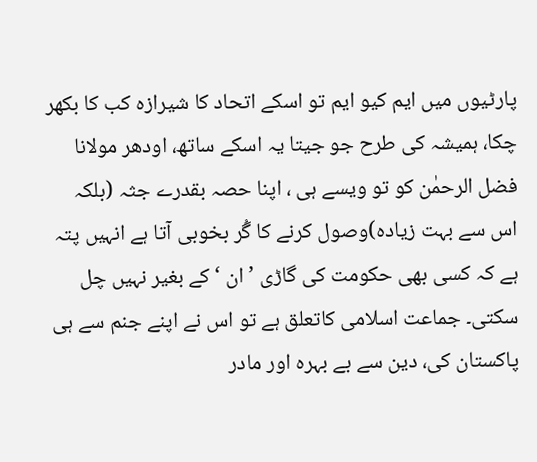پارٹیوں میں ایم کیو ایم تو اسکے اتحاد کا شیرازہ کب کا بکھر چکا، ہمیشہ کی طرح جو جیتا یہ اسکے ساتھ، اودھر مولانا فضل الرحمٰن کو تو ویسے ہی ، اپنا حصہ بقدرے جثہ (بلکہ اس سے بہت زیادہ)وصول کرنے کا گُر بخوبی آتا ہے انہیں پتہ ہے کہ کسی بھی حکومت کی گاڑی ’ان ‘ کے بغیر نہیں چل سکتی۔ جماعت اسلامی کاتعلق ہے تو اس نے اپنے جنم سے ہی پاکستان کی، دین سے بے بہرہ اور مادر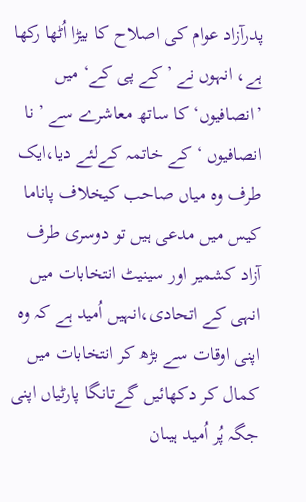پدرآزاد عوام کی اصلاح کا بیڑا اُٹھا رکھا ہے، انہوں نے ’کے پی کے‘ میں ’انصافیوں‘کا ساتھ معاشرے سے ’ نا انصافیوں ‘ کے خاتمہ کےلئے دیا،ایک طرف وہ میاں صاحب کیخلاف پاناما کیس میں مدعی ہیں تو دوسری طرف آزاد کشمیر اور سینیٹ انتخابات میں انہی کے اتحادی،انہیں اُمید ہے کہ وہ اپنی اوقات سے بڑھ کر انتخابات میں کمال کر دکھائیں گےتانگا پارٹیاں اپنی جگہ پُر اُمید ہیںان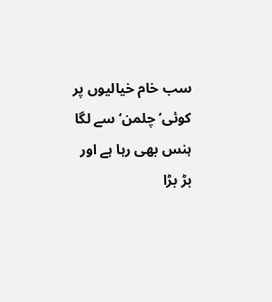سب خام خیالیوں پر کوئی’ چلمن‘ سے لگا ہنس بھی رہا ہے اور بڑ بڑا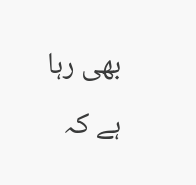بھی رہا ہے کہ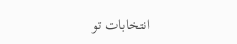انتخابات تو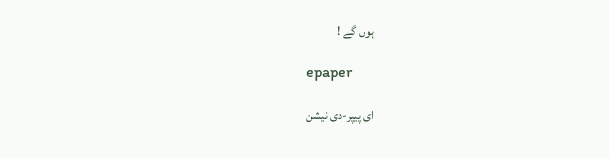ہوں گے !

epaper

ای پیپر-دی نیشن